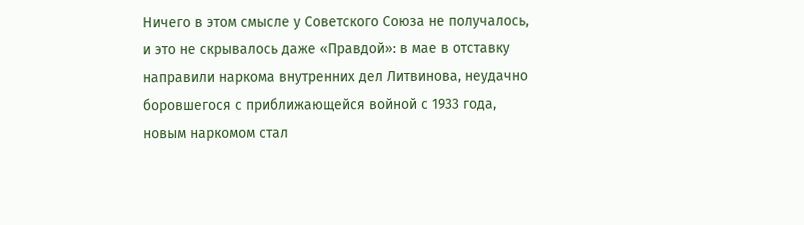Ничего в этом смысле у Советского Союза не получалось, и это не скрывалось даже «Правдой»: в мае в отставку направили наркома внутренних дел Литвинова, неудачно боровшегося с приближающейся войной с 1933 года, новым наркомом стал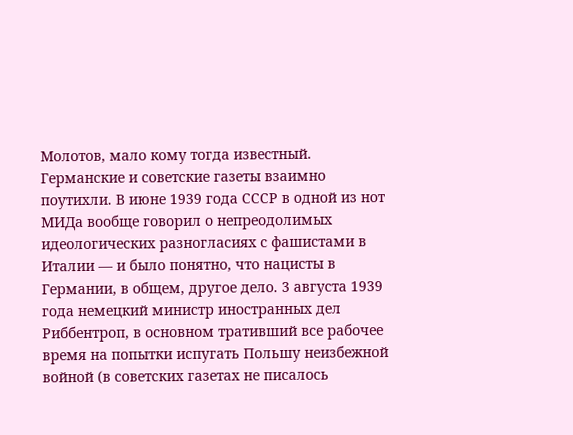Молотов, мало кому тогда известный. Германские и советские газеты взаимно поутихли. В июне 1939 года СССР в одной из нот МИДа вообще говорил о непреодолимых идеологических разногласиях с фашистами в Италии — и было понятно, что нацисты в Германии, в общем, другое дело. 3 августа 1939 года немецкий министр иностранных дел Риббентроп, в основном тративший все рабочее время на попытки испугать Польшу неизбежной войной (в советских газетах не писалось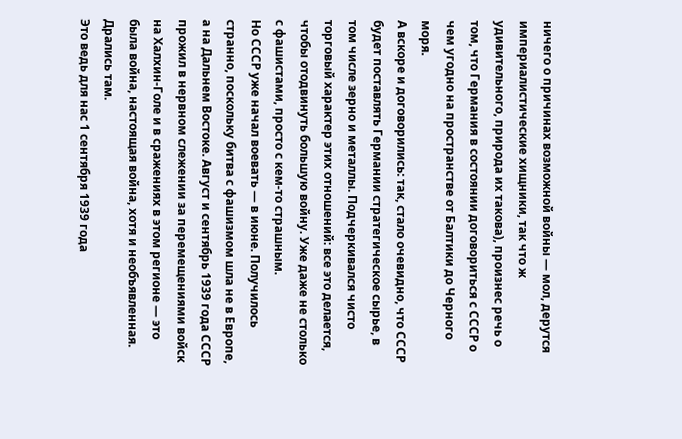ничего о причинах возможной войны — мол, дерутся империалистические хищники, так что ж удивительного, природа их такова), произнес речь о том, что Германия в состоянии договориться с СССР о чем угодно на пространстве от Балтики до Черного моря.
А вскоре и договорились: так, стало очевидно, что СССР будет поставлять Германии стратегическое сырье, в том числе зерно и металлы. Подчеркивался чисто торговый характер этих отношений: все это делается, чтобы отодвинуть большую войну. Уже даже не столько с фашистами, просто с кем-то страшным.
Но СССР уже начал воевать — в июне. Получилось странно, поскольку битва с фашизмом шла не в Европе, а на Дальнем Востоке. Август и сентябрь 1939 года СССР прожил в нервном слежении за перемещениями войск на Халхин-Голе и в сражениях в этом регионе — это была война, настоящая война, хотя и необъявленная. Дрались там.
Это ведь для нас 1 сентября 1939 года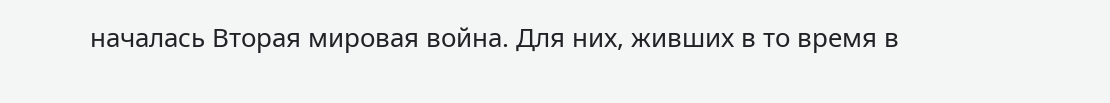началась Вторая мировая война. Для них, живших в то время в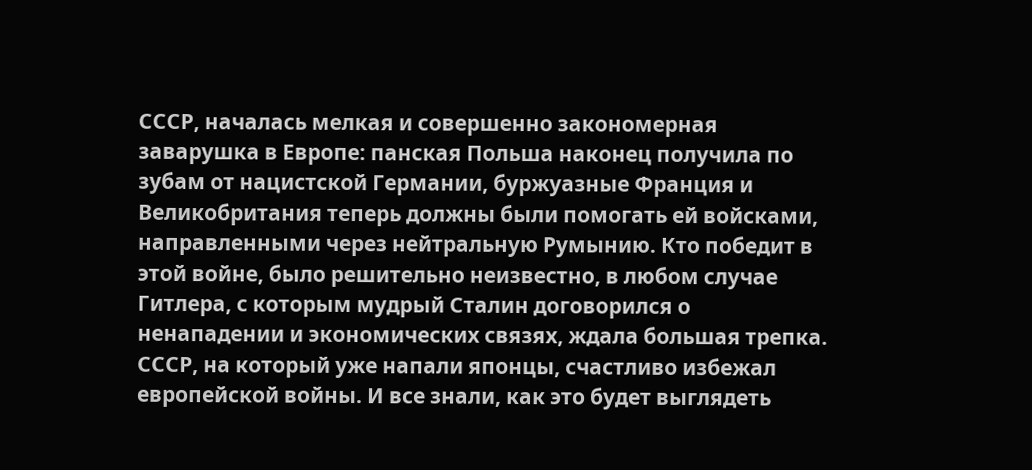СССР, началась мелкая и совершенно закономерная заварушка в Европе: панская Польша наконец получила по зубам от нацистской Германии, буржуазные Франция и Великобритания теперь должны были помогать ей войсками, направленными через нейтральную Румынию. Кто победит в этой войне, было решительно неизвестно, в любом случае Гитлера, с которым мудрый Сталин договорился о ненападении и экономических связях, ждала большая трепка. СССР, на который уже напали японцы, счастливо избежал европейской войны. И все знали, как это будет выглядеть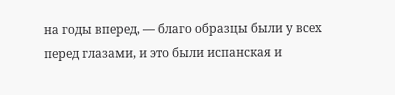на годы вперед, — благо образцы были у всех перед глазами, и это были испанская и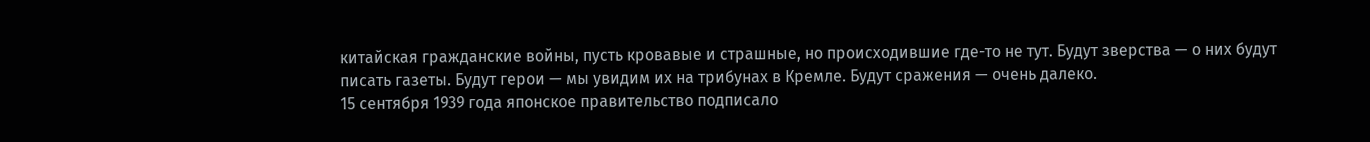китайская гражданские войны, пусть кровавые и страшные, но происходившие где-то не тут. Будут зверства — о них будут писать газеты. Будут герои — мы увидим их на трибунах в Кремле. Будут сражения — очень далеко.
15 сентября 1939 года японское правительство подписало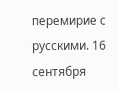перемирие с русскими. 16 сентября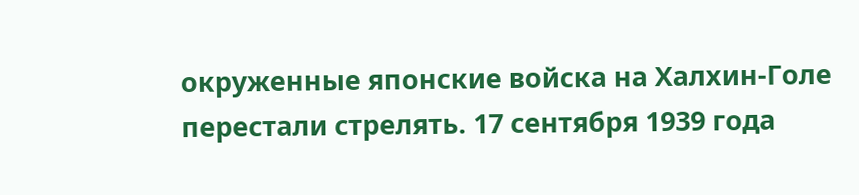окруженные японские войска на Халхин-Голе перестали стрелять. 17 сентября 1939 года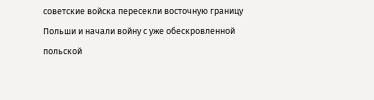советские войска пересекли восточную границу Польши и начали войну с уже обескровленной польской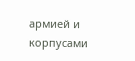армией и корпусами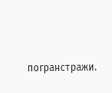погранстражи.